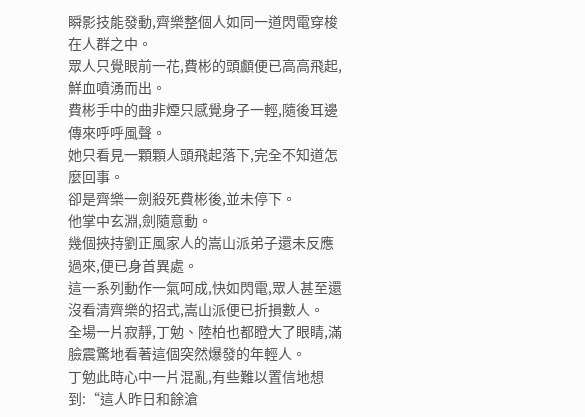瞬影技能發動,齊樂整個人如同一道閃電穿梭在人群之中。
眾人只覺眼前一花,費彬的頭顱便已高高飛起,鮮血噴湧而出。
費彬手中的曲非煙只感覺身子一輕,隨後耳邊傳來呼呼風聲。
她只看見一顆顆人頭飛起落下,完全不知道怎麼回事。
卻是齊樂一劍殺死費彬後,並未停下。
他掌中玄淵,劍隨意動。
幾個挾持劉正風家人的嵩山派弟子還未反應過來,便已身首異處。
這一系列動作一氣呵成,快如閃電,眾人甚至還沒看清齊樂的招式,嵩山派便已折損數人。
全場一片寂靜,丁勉、陸柏也都瞪大了眼睛,滿臉震驚地看著這個突然爆發的年輕人。
丁勉此時心中一片混亂,有些難以置信地想到:“這人昨日和餘滄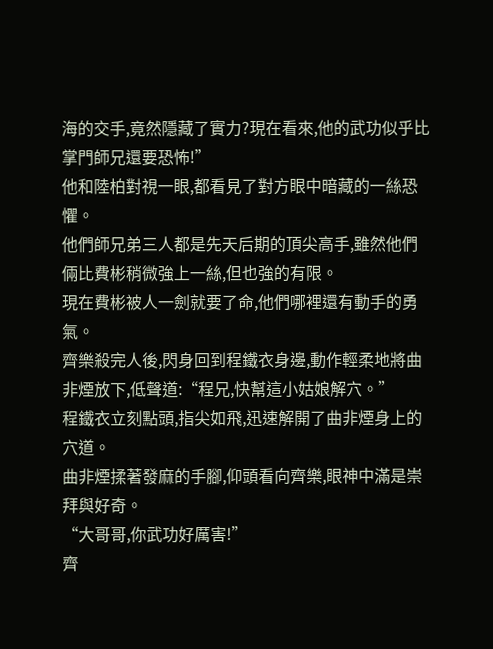海的交手,竟然隱藏了實力?現在看來,他的武功似乎比掌門師兄還要恐怖!”
他和陸柏對視一眼,都看見了對方眼中暗藏的一絲恐懼。
他們師兄弟三人都是先天后期的頂尖高手,雖然他們倆比費彬稍微強上一絲,但也強的有限。
現在費彬被人一劍就要了命,他們哪裡還有動手的勇氣。
齊樂殺完人後,閃身回到程鐵衣身邊,動作輕柔地將曲非煙放下,低聲道:“程兄,快幫這小姑娘解穴。”
程鐵衣立刻點頭,指尖如飛,迅速解開了曲非煙身上的穴道。
曲非煙揉著發麻的手腳,仰頭看向齊樂,眼神中滿是崇拜與好奇。
“大哥哥,你武功好厲害!”
齊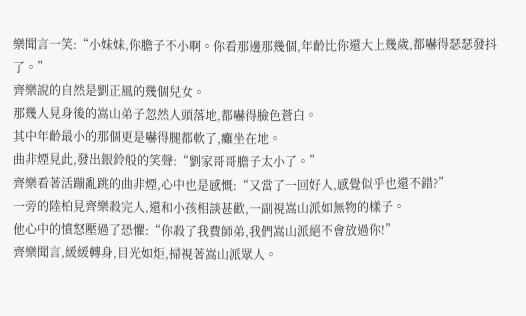樂聞言一笑:“小妹妹,你膽子不小啊。你看那邊那幾個,年齡比你還大上幾歲,都嚇得瑟瑟發抖了。”
齊樂說的自然是劉正風的幾個兒女。
那幾人見身後的嵩山弟子忽然人頭落地,都嚇得臉色蒼白。
其中年齡最小的那個更是嚇得腿都軟了,癱坐在地。
曲非煙見此,發出銀鈴般的笑聲:“劉家哥哥膽子太小了。”
齊樂看著活蹦亂跳的曲非煙,心中也是感慨:“又當了一回好人,感覺似乎也還不錯?”
一旁的陸柏見齊樂殺完人,還和小孩相談甚歡,一副視嵩山派如無物的樣子。
他心中的憤怒壓過了恐懼:“你殺了我費師弟,我們嵩山派絕不會放過你!”
齊樂聞言,緩緩轉身,目光如炬,掃視著嵩山派眾人。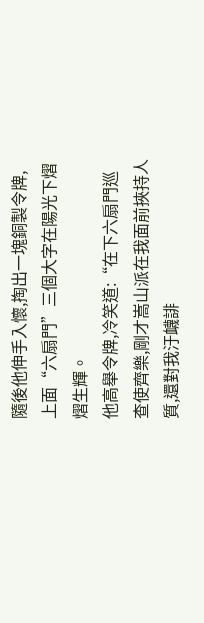隨後他伸手入懷,掏出一塊銅製令牌,上面“六扇門”三個大字在陽光下熠熠生輝。
他高舉令牌,冷笑道:“在下六扇門巡查使齊樂,剛才嵩山派在我面前挾持人質,還對我汙衊誹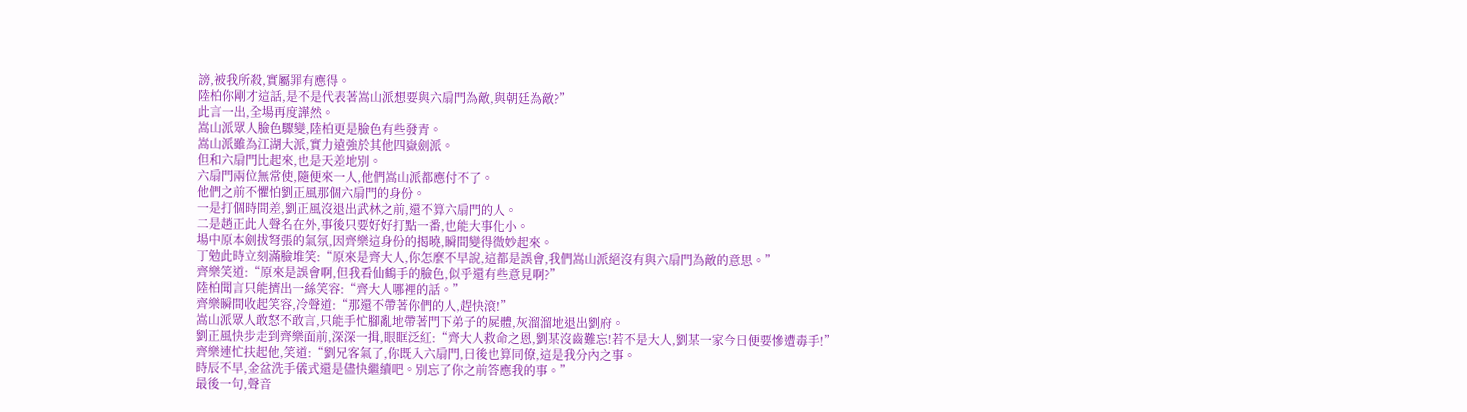謗,被我所殺,實屬罪有應得。
陸柏你剛才這話,是不是代表著嵩山派想要與六扇門為敵,與朝廷為敵?”
此言一出,全場再度譁然。
嵩山派眾人臉色驟變,陸柏更是臉色有些發青。
嵩山派雖為江湖大派,實力遠強於其他四嶽劍派。
但和六扇門比起來,也是天差地別。
六扇門兩位無常使,隨便來一人,他們嵩山派都應付不了。
他們之前不懼怕劉正風那個六扇門的身份。
一是打個時間差,劉正風沒退出武林之前,還不算六扇門的人。
二是趙正此人聲名在外,事後只要好好打點一番,也能大事化小。
場中原本劍拔弩張的氣氛,因齊樂這身份的揭曉,瞬間變得微妙起來。
丁勉此時立刻滿臉堆笑:“原來是齊大人,你怎麼不早說,這都是誤會,我們嵩山派絕沒有與六扇門為敵的意思。”
齊樂笑道:“原來是誤會啊,但我看仙鶴手的臉色,似乎還有些意見啊?”
陸柏聞言只能擠出一絲笑容:“齊大人哪裡的話。”
齊樂瞬間收起笑容,冷聲道:“那還不帶著你們的人,趕快滾!”
嵩山派眾人敢怒不敢言,只能手忙腳亂地帶著門下弟子的屍體,灰溜溜地退出劉府。
劉正風快步走到齊樂面前,深深一揖,眼眶泛紅:“齊大人救命之恩,劉某沒齒難忘!若不是大人,劉某一家今日便要慘遭毒手!”
齊樂連忙扶起他,笑道:“劉兄客氣了,你既入六扇門,日後也算同僚,這是我分內之事。
時辰不早,金盆洗手儀式還是儘快繼續吧。別忘了你之前答應我的事。”
最後一句,聲音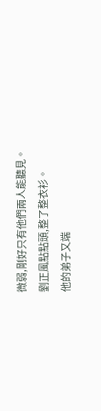微弱,剛好只有他們兩人能聽見。
劉正風點點頭,整了整衣衫。
他的弟子又端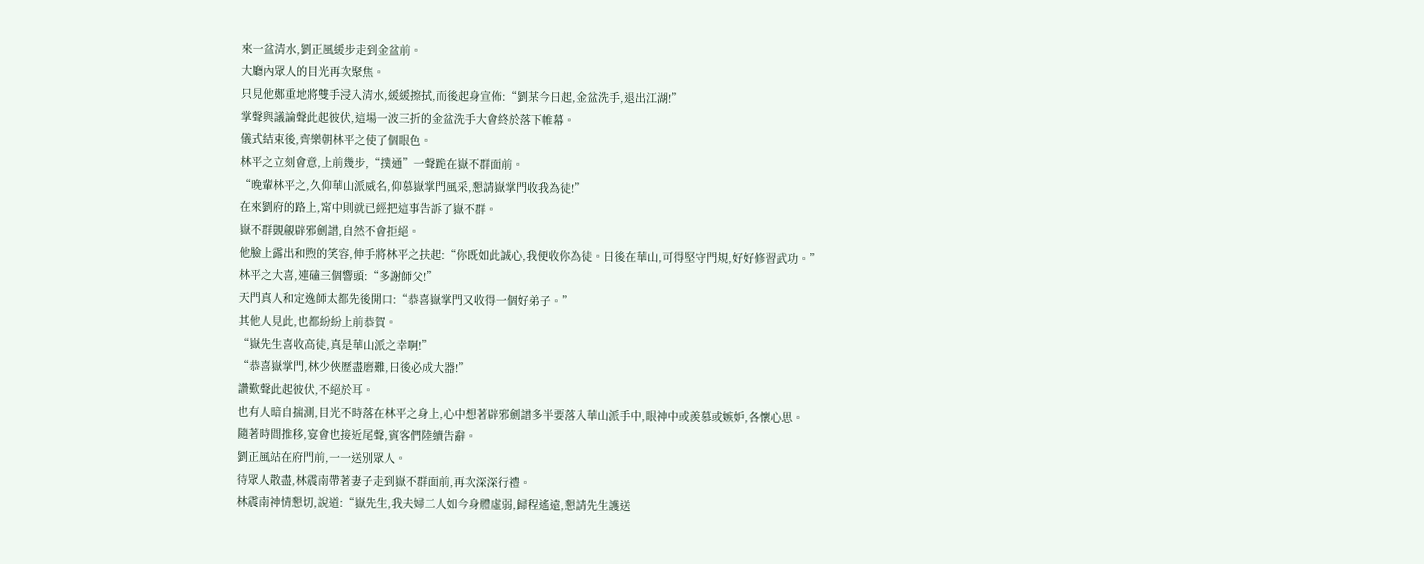來一盆清水,劉正風緩步走到金盆前。
大廳內眾人的目光再次聚焦。
只見他鄭重地將雙手浸入清水,緩緩擦拭,而後起身宣佈:“劉某今日起,金盆洗手,退出江湖!”
掌聲與議論聲此起彼伏,這場一波三折的金盆洗手大會終於落下帷幕。
儀式結束後,齊樂朝林平之使了個眼色。
林平之立刻會意,上前幾步,“撲通”一聲跪在嶽不群面前。
“晚輩林平之,久仰華山派威名,仰慕嶽掌門風采,懇請嶽掌門收我為徒!”
在來劉府的路上,甯中則就已經把這事告訴了嶽不群。
嶽不群覬覦辟邪劍譜,自然不會拒絕。
他臉上露出和煦的笑容,伸手將林平之扶起:“你既如此誠心,我便收你為徒。日後在華山,可得堅守門規,好好修習武功。”
林平之大喜,連磕三個響頭:“多謝師父!”
天門真人和定逸師太都先後開口:“恭喜嶽掌門又收得一個好弟子。”
其他人見此,也都紛紛上前恭賀。
“嶽先生喜收高徒,真是華山派之幸啊!”
“恭喜嶽掌門,林少俠歷盡磨難,日後必成大器!”
讚歎聲此起彼伏,不絕於耳。
也有人暗自揣測,目光不時落在林平之身上,心中想著辟邪劍譜多半要落入華山派手中,眼神中或羨慕或嫉妒,各懷心思。
隨著時間推移,宴會也接近尾聲,賓客們陸續告辭。
劉正風站在府門前,一一送別眾人。
待眾人散盡,林震南帶著妻子走到嶽不群面前,再次深深行禮。
林震南神情懇切,說道:“嶽先生,我夫婦二人如今身體虛弱,歸程遙遠,懇請先生護送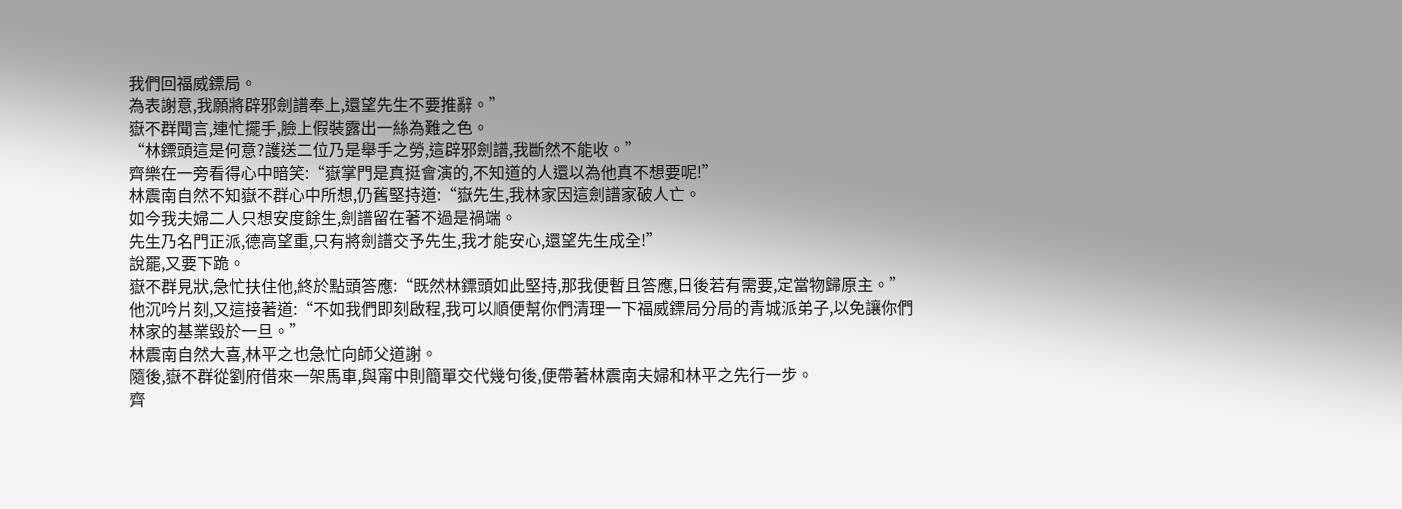我們回福威鏢局。
為表謝意,我願將辟邪劍譜奉上,還望先生不要推辭。”
嶽不群聞言,連忙擺手,臉上假裝露出一絲為難之色。
“林鏢頭這是何意?護送二位乃是舉手之勞,這辟邪劍譜,我斷然不能收。”
齊樂在一旁看得心中暗笑:“嶽掌門是真挺會演的,不知道的人還以為他真不想要呢!”
林震南自然不知嶽不群心中所想,仍舊堅持道:“嶽先生,我林家因這劍譜家破人亡。
如今我夫婦二人只想安度餘生,劍譜留在著不過是禍端。
先生乃名門正派,德高望重,只有將劍譜交予先生,我才能安心,還望先生成全!”
說罷,又要下跪。
嶽不群見狀,急忙扶住他,終於點頭答應:“既然林鏢頭如此堅持,那我便暫且答應,日後若有需要,定當物歸原主。”
他沉吟片刻,又這接著道:“不如我們即刻啟程,我可以順便幫你們清理一下福威鏢局分局的青城派弟子,以免讓你們林家的基業毀於一旦。”
林震南自然大喜,林平之也急忙向師父道謝。
隨後,嶽不群從劉府借來一架馬車,與甯中則簡單交代幾句後,便帶著林震南夫婦和林平之先行一步。
齊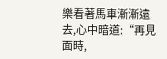樂看著馬車漸漸遠去,心中暗道:“再見面時,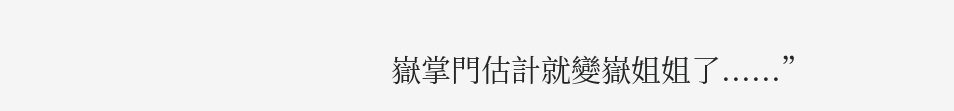嶽掌門估計就變嶽姐姐了......”